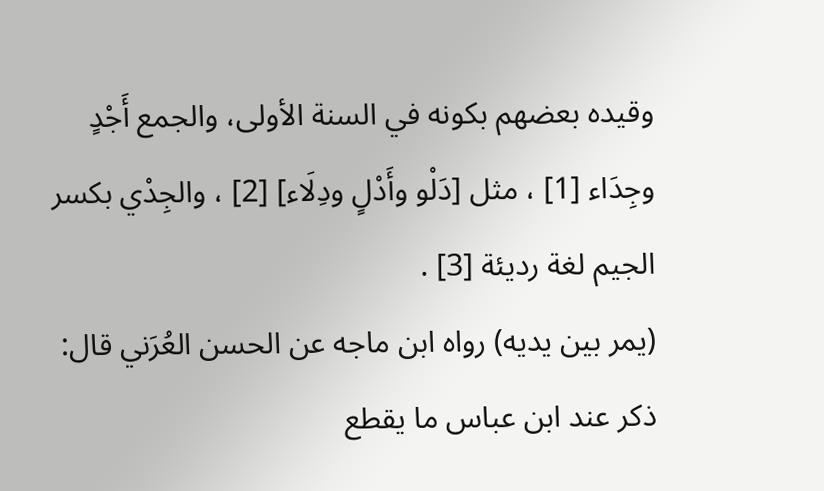وقيده بعضهم بكونه في السنة الأولى، والجمع أَجْدٍ وجِدَاء [1] ، مثل [دَلْو وأَدْلٍ ودِلَاء] [2] ، والجِدْي بكسر الجيم لغة رديئة [3] .
(يمر بين يديه) رواه ابن ماجه عن الحسن العُرَني قال: ذكر عند ابن عباس ما يقطع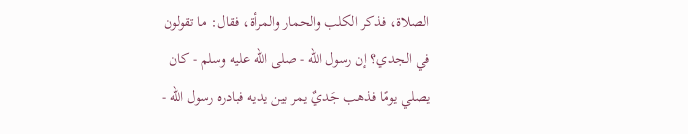الصلاة، فذكر الكلب والحمار والمرأة، فقال: ما تقولون في الجدي؟ إن رسول الله - صلى الله عليه وسلم - كان يصلي يومًا فذهب جَديٌ يمر بين يديه فبادره رسول الله -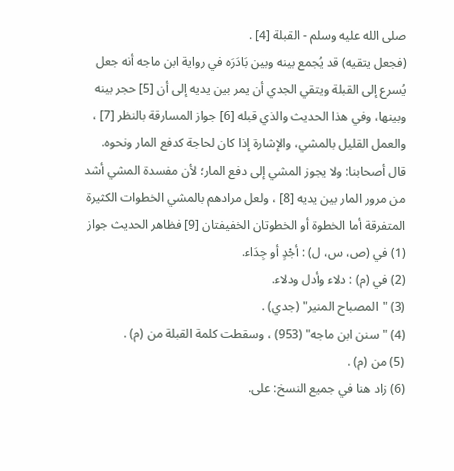صلى الله عليه وسلم - القبلة [4] .
(فجعل يتقيه) قد يُجمع بينه وبين بَادَرَه في رواية ابن ماجه أنه جعل يُسرع إلى القبلة ويتقي الجدي أن يمر بين يديه إلى أن [5] حجر بينه وبينها، وفي هذا الحديث والذي قبله [6] جواز المسارقة بالنظر [7] ، والعمل القليل بالمشي، والإشارة إذا كان لحاجة كدفع المار ونحوه.
قال أصحابنا: ولا يجوز المشي إلى دفع المار؛ لأن مفسدة المشي أشد من مرور المار بين يديه [8] ، ولعل مرادهم بالمشي الخطوات الكثيرة المتفرقة أما الخطوة أو الخطوتان الخفيفتان [9] فظاهر الحديث جواز
(1) في (ص، س، ل) : أجْدٍ أو جِدَاء.
(2) في (م) : دلاء وأدل ودلاء.
(3) "المصباح المنير" (جدي) .
(4) "سنن ابن ماجه" (953) ، وسقطت كلمة القبلة من (م) .
(5) من (م) .
(6) زاد هنا في جميع النسخ: على.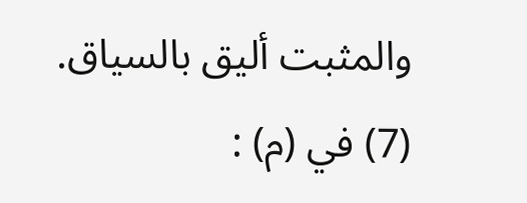والمثبت أليق بالسياق.
(7) في (م) :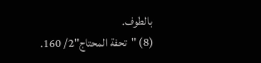بالطوف.
(8) "تحفة المحتاج"2/ 160.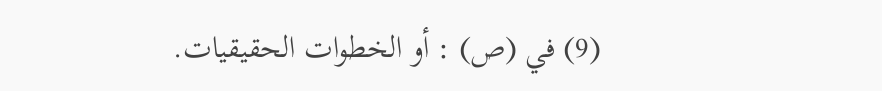(9) في (ص) : أو الخطوات الحقيقيات.